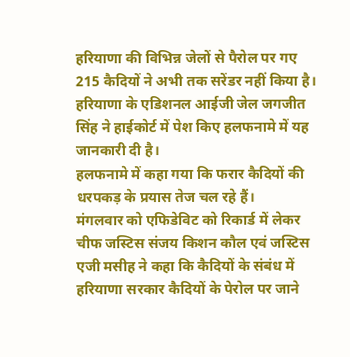हरियाणा की विभिन्न जेलों से पैरोल पर गए 215 कैदियों ने अभी तक सरेंडर नहीं किया है। हरियाणा के एडिशनल आईजी जेल जगजीत सिंह ने हाईकोर्ट में पेश किए हलफनामे में यह जानकारी दी है।
हलफनामे में कहा गया कि फरार कैदियों की धरपकड़ के प्रयास तेज चल रहे हैं।
मंगलवार को एफिडेविट को रिकार्ड में लेकर चीफ जस्टिस संजय किशन कौल एवं जस्टिस एजी मसीह ने कहा कि कैदियों के संबंध में हरियाणा सरकार कैदियों के पेरोल पर जाने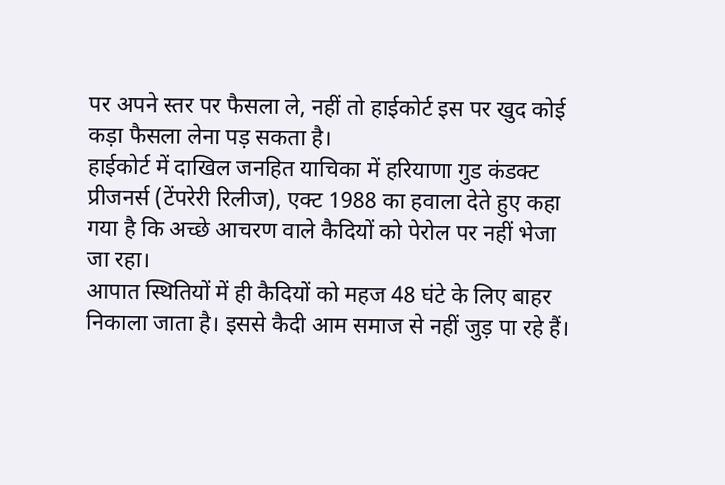पर अपने स्तर पर फैसला ले, नहीं तो हाईकोर्ट इस पर खुद कोई कड़ा फैसला लेना पड़ सकता है।
हाईकोर्ट में दाखिल जनहित याचिका में हरियाणा गुड कंडक्ट प्रीजनर्स (टेंपरेरी रिलीज), एक्ट 1988 का हवाला देते हुए कहा गया है कि अच्छे आचरण वाले कैदियों को पेरोल पर नहीं भेजा जा रहा।
आपात स्थितियों में ही कैदियों को महज 48 घंटे के लिए बाहर निकाला जाता है। इससे कैदी आम समाज से नहीं जुड़ पा रहे हैं।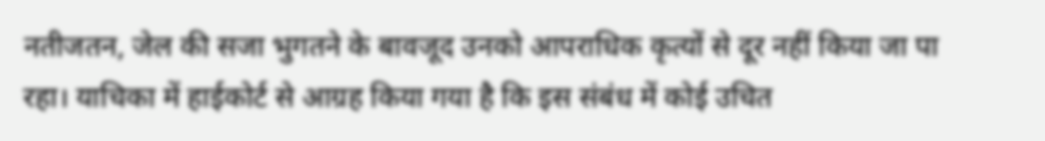नतीजतन, जेल की सजा भुगतने के बावजूद उनको आपराधिक कृत्यों से दूर नहीं किया जा पा रहा। याचिका में हाईकोर्ट से आग्रह किया गया है कि इस संबंध में कोई उचित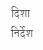दिशा निर्देश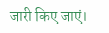जारी किए जाएं।